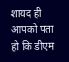शायद ही आपको पता हो कि डीएम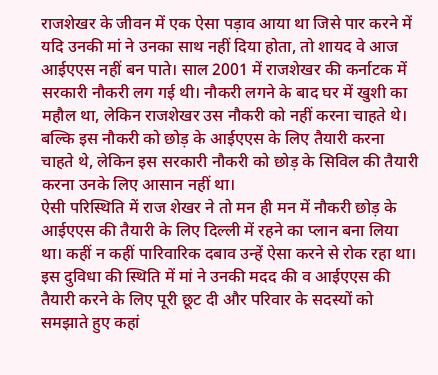राजशेखर के जीवन में एक ऐसा पड़ाव आया था जिसे पार करने में यदि उनकी मां ने उनका साथ नहीं दिया होता, तो शायद वे आज आईएएस नहीं बन पाते। साल 2001 में राजशेखर की कर्नाटक में सरकारी नौकरी लग गई थी। नौकरी लगने के बाद घर में खुशी का महौल था, लेकिन राजशेखर उस नौकरी को नहीं करना चाहते थे। बल्कि इस नौकरी को छोड़ के आईएएस के लिए तैयारी करना चाहते थे, लेकिन इस सरकारी नौकरी को छोड़ के सिविल की तैयारी करना उनके लिए आसान नहीं था।
ऐसी परिस्थिति में राज शेखर ने तो मन ही मन में नौकरी छोड़ के आईएएस की तैयारी के लिए दिल्ली में रहने का प्लान बना लिया था। कहीं न कहीं पारिवारिक दबाव उन्हें ऐसा करने से रोक रहा था। इस दुविधा की स्थिति में मां ने उनकी मदद की व आईएएस की तैयारी करने के लिए पूरी छूट दी और परिवार के सदस्यों को समझाते हुए कहां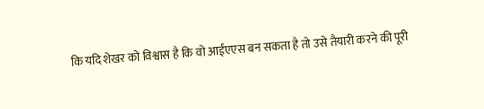कि यदि शेखर को विश्वास है कि वो आईएएस बन सकता है तो उसे तैयारी करने की पूरी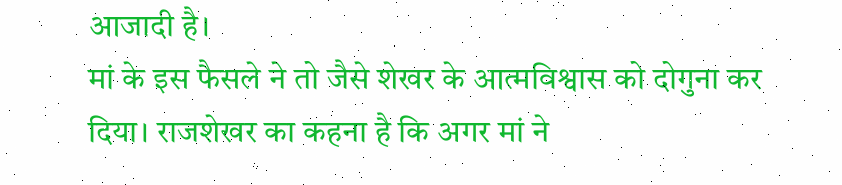आजादी है।
मां के इस फैसले ने तो जैसे शेखर के आत्मविश्वास को दोगुना कर दिया। राजशेखर का कहना है कि अगर मां ने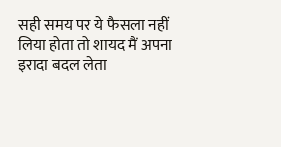सही समय पर ये फैसला नहीं लिया होता तो शायद मैं अपना इरादा बदल लेता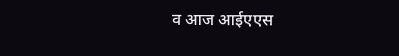व आज आईएएस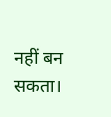नहीं बन सकता।